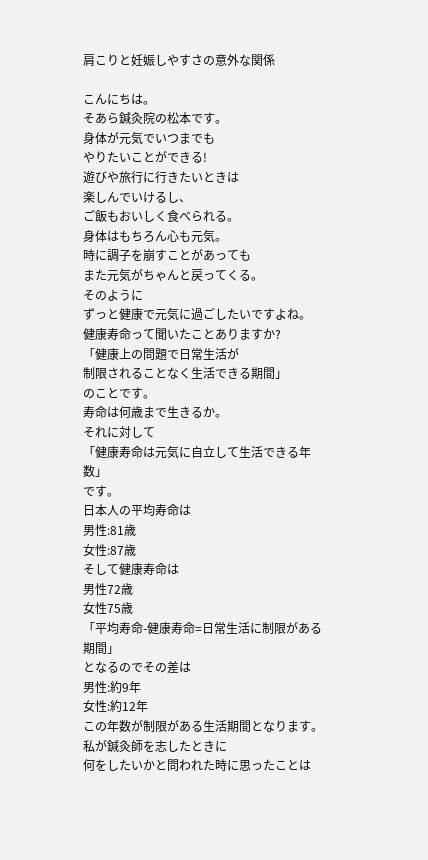肩こりと妊娠しやすさの意外な関係

こんにちは。
そあら鍼灸院の松本です。
身体が元気でいつまでも
やりたいことができる!
遊びや旅行に行きたいときは
楽しんでいけるし、
ご飯もおいしく食べられる。
身体はもちろん心も元気。
時に調子を崩すことがあっても
また元気がちゃんと戻ってくる。
そのように
ずっと健康で元気に過ごしたいですよね。
健康寿命って聞いたことありますか?
「健康上の問題で日常生活が
制限されることなく生活できる期間」
のことです。
寿命は何歳まで生きるか。
それに対して
「健康寿命は元気に自立して生活できる年数」
です。
日本人の平均寿命は
男性:81歳
女性:87歳
そして健康寿命は
男性72歳
女性75歳
「平均寿命-健康寿命=日常生活に制限がある期間」
となるのでその差は
男性:約9年
女性:約12年
この年数が制限がある生活期間となります。
私が鍼灸師を志したときに
何をしたいかと問われた時に思ったことは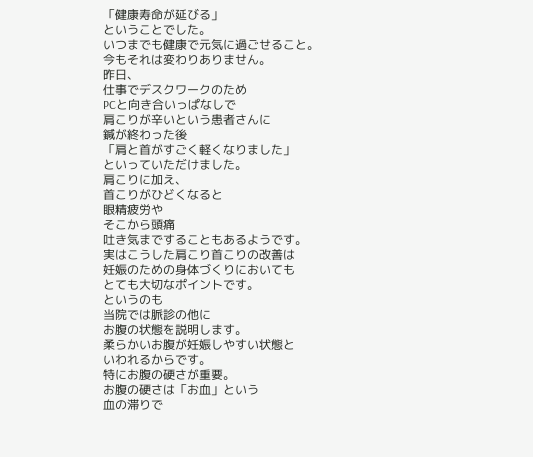「健康寿命が延びる」
ということでした。
いつまでも健康で元気に過ごせること。
今もそれは変わりありません。
昨日、
仕事でデスクワークのため
PCと向き合いっぱなしで
肩こりが辛いという患者さんに
鍼が終わった後
「肩と首がすごく軽くなりました」
といっていただけました。
肩こりに加え、
首こりがひどくなると
眼精疲労や
そこから頭痛
吐き気まですることもあるようです。
実はこうした肩こり首こりの改善は
妊娠のための身体づくりにおいても
とても大切なポイントです。
というのも
当院では脈診の他に
お腹の状態を説明します。
柔らかいお腹が妊娠しやすい状態と
いわれるからです。
特にお腹の硬さが重要。
お腹の硬さは「お血」という
血の滞りで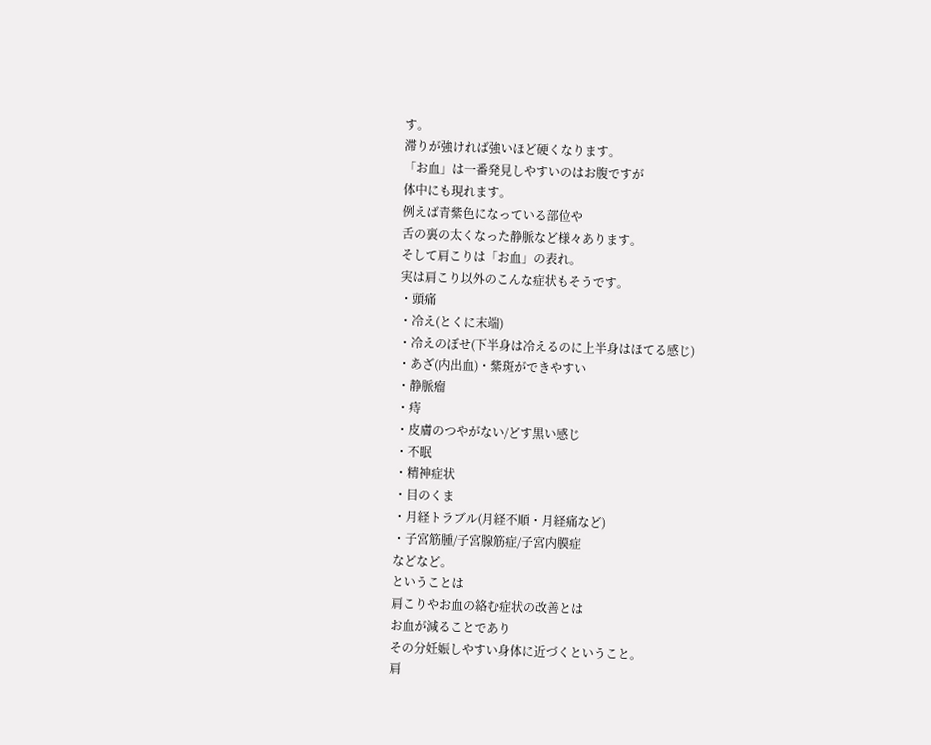す。
滞りが強ければ強いほど硬くなります。
「お血」は一番発見しやすいのはお腹ですが
体中にも現れます。
例えば青紫色になっている部位や
舌の裏の太くなった静脈など様々あります。
そして肩こりは「お血」の表れ。
実は肩こり以外のこんな症状もそうです。
・頭痛
・冷え(とくに末端)
・冷えのぼせ(下半身は冷えるのに上半身はほてる感じ)
・あざ(内出血)・紫斑ができやすい
・静脈瘤
・痔
・皮膚のつやがない/どす黒い感じ
・不眠
・精神症状
・目のくま
・月経トラブル(月経不順・月経痛など)
・子宮筋腫/子宮腺筋症/子宮内膜症
などなど。
ということは
肩こりやお血の絡む症状の改善とは
お血が減ることであり
その分妊娠しやすい身体に近づくということ。
肩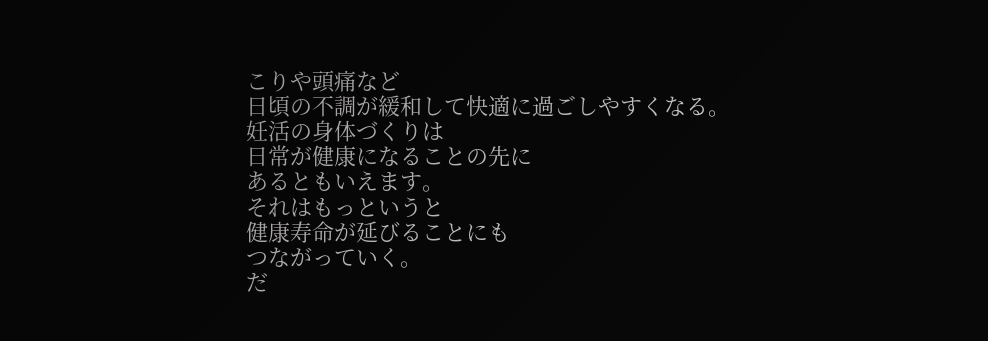こりや頭痛など
日頃の不調が緩和して快適に過ごしやすくなる。
妊活の身体づくりは
日常が健康になることの先に
あるともいえます。
それはもっというと
健康寿命が延びることにも
つながっていく。
だ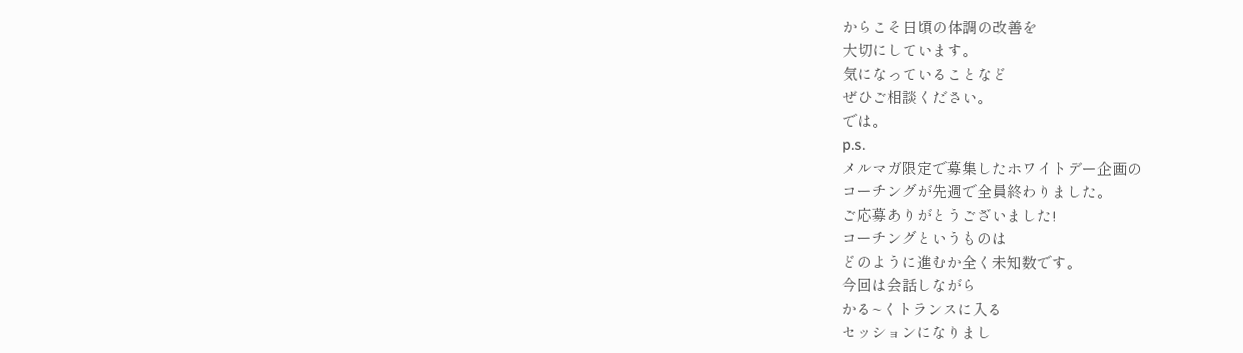からこそ日頃の体調の改善を
大切にしています。
気になっていることなど
ぜひご相談ください。
では。
p.s.
メルマガ限定で募集したホワイトデー企画の
コーチングが先週で全員終わりました。
ご応募ありがとうございました!
コーチングというものは
どのように進むか全く未知数です。
今回は会話しながら
かる~くトランスに入る
セッションになりまし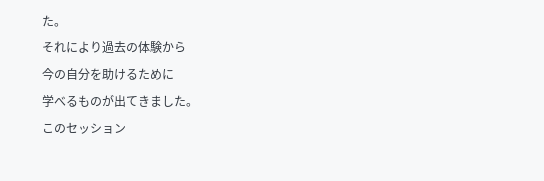た。
それにより過去の体験から
今の自分を助けるために
学べるものが出てきました。
このセッション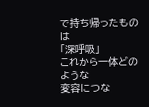で持ち帰ったものは
「深呼吸」
これから一体どのような
変容につな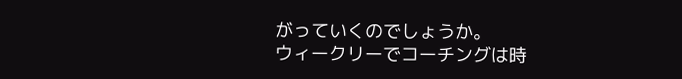がっていくのでしょうか。
ウィークリーでコーチングは時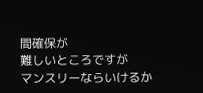間確保が
難しいところですが
マンスリーならいけるか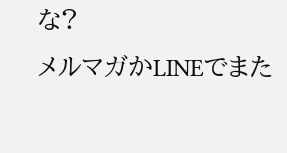な?
メルマガかLINEでまた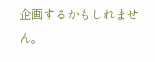企画するかもしれません。